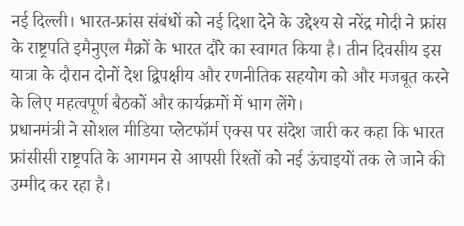नई दिल्ली। भारत-फ्रांस संबंधों को नई दिशा देने के उद्देश्य से नरेंद्र मोदी ने फ्रांस के राष्ट्रपति इमैनुएल मैक्रों के भारत दौरे का स्वागत किया है। तीन दिवसीय इस यात्रा के दौरान दोनों देश द्विपक्षीय और रणनीतिक सहयोग को और मजबूत करने के लिए महत्वपूर्ण बैठकों और कार्यक्रमों में भाग लेंगे।
प्रधानमंत्री ने सोशल मीडिया प्लेटफॉर्म एक्स पर संदेश जारी कर कहा कि भारत फ्रांसीसी राष्ट्रपति के आगमन से आपसी रिश्तों को नई ऊंचाइयों तक ले जाने की उम्मीद कर रहा है।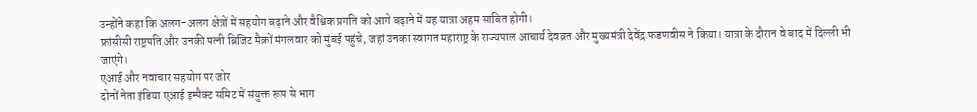उन्होंने कहा कि अलग-अलग क्षेत्रों में सहयोग बढ़ाने और वैश्विक प्रगति को आगे बढ़ाने में यह यात्रा अहम साबित होगी।
फ्रांसीसी राष्ट्रपति और उनकी पत्नी ब्रिजिट मैक्रों मंगलवार को मुंबई पहुंचे, जहां उनका स्वागत महाराष्ट्र के राज्यपाल आचार्य देवव्रत और मुख्यमंत्री देवेंद्र फडणवीस ने किया। यात्रा के दौरान वे बाद में दिल्ली भी जाएंगे।
एआई और नवाचार सहयोग पर जोर
दोनों नेता इंडिया एआई इम्पैक्ट समिट में संयुक्त रूप से भाग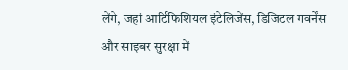लेंगे, जहां आर्टिफिशियल इंटेलिजेंस, डिजिटल गवर्नेंस और साइबर सुरक्षा में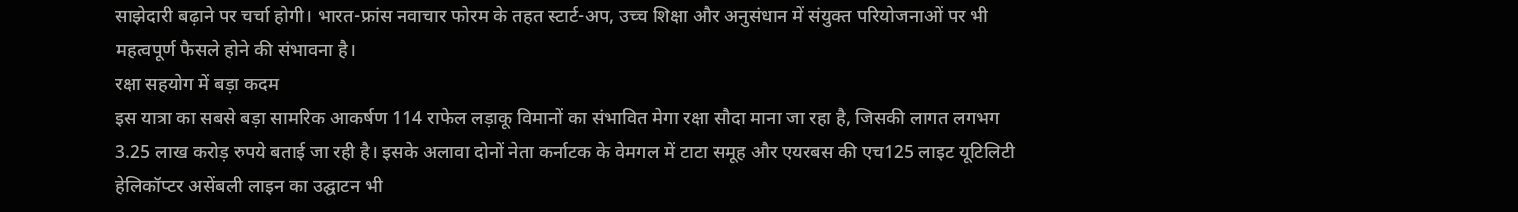साझेदारी बढ़ाने पर चर्चा होगी। भारत-फ्रांस नवाचार फोरम के तहत स्टार्ट-अप, उच्च शिक्षा और अनुसंधान में संयुक्त परियोजनाओं पर भी महत्वपूर्ण फैसले होने की संभावना है।
रक्षा सहयोग में बड़ा कदम
इस यात्रा का सबसे बड़ा सामरिक आकर्षण 114 राफेल लड़ाकू विमानों का संभावित मेगा रक्षा सौदा माना जा रहा है, जिसकी लागत लगभग 3.25 लाख करोड़ रुपये बताई जा रही है। इसके अलावा दोनों नेता कर्नाटक के वेमगल में टाटा समूह और एयरबस की एच125 लाइट यूटिलिटी हेलिकॉप्टर असेंबली लाइन का उद्घाटन भी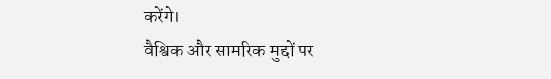करेंगे।
वैश्विक और सामरिक मुद्दों पर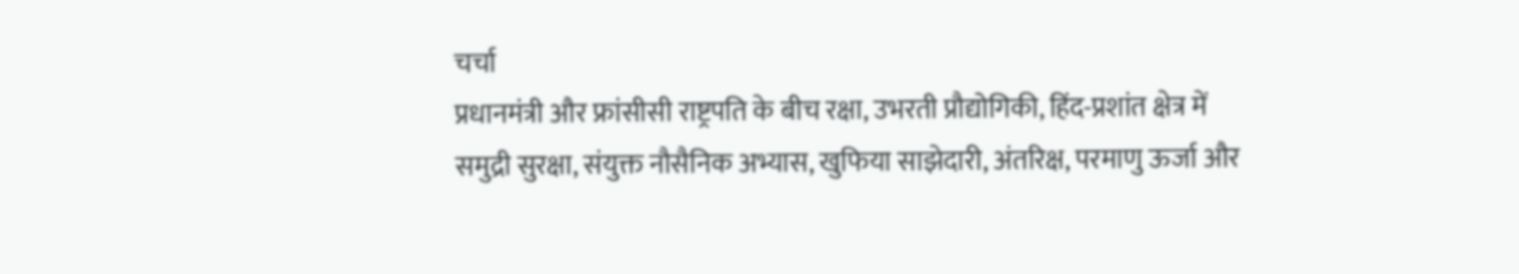चर्चा
प्रधानमंत्री और फ्रांसीसी राष्ट्रपति के बीच रक्षा, उभरती प्रौद्योगिकी, हिंद-प्रशांत क्षेत्र में समुद्री सुरक्षा, संयुक्त नौसैनिक अभ्यास, खुफिया साझेदारी, अंतरिक्ष, परमाणु ऊर्जा और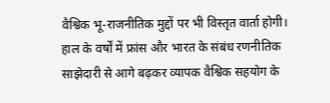वैश्विक भू-राजनीतिक मुद्दों पर भी विस्तृत वार्ता होगी। हाल के वर्षों में फ्रांस और भारत के संबंध रणनीतिक साझेदारी से आगे बढ़कर व्यापक वैश्विक सहयोग के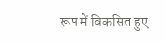रूप में विकसित हुए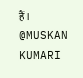हैं।
@MUSKAN KUMARI